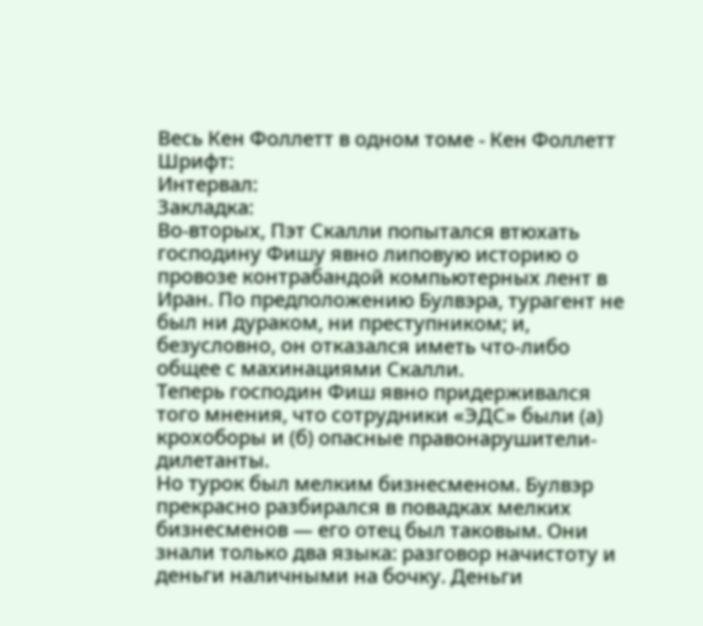Весь Кен Фоллетт в одном томе - Кен Фоллетт
Шрифт:
Интервал:
Закладка:
Во-вторых, Пэт Скалли попытался втюхать господину Фишу явно липовую историю о провозе контрабандой компьютерных лент в Иран. По предположению Булвэра, турагент не был ни дураком, ни преступником; и, безусловно, он отказался иметь что-либо общее с махинациями Скалли.
Теперь господин Фиш явно придерживался того мнения, что сотрудники «ЭДС» были (а) крохоборы и (б) опасные правонарушители-дилетанты.
Но турок был мелким бизнесменом. Булвэр прекрасно разбирался в повадках мелких бизнесменов — его отец был таковым. Они знали только два языка: разговор начистоту и деньги наличными на бочку. Деньги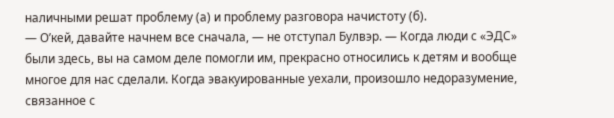наличными решат проблему (а) и проблему разговора начистоту (б).
— О’кей, давайте начнем все сначала, — не отступал Булвэр. — Когда люди с «ЭДС» были здесь, вы на самом деле помогли им, прекрасно относились к детям и вообще многое для нас сделали. Когда эвакуированные уехали, произошло недоразумение, связанное с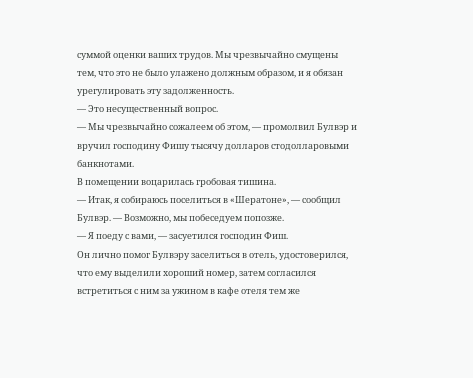суммой оценки ваших трудов. Мы чрезвычайно смущены тем, что это не было улажено должным образом, и я обязан урегулировать эту задолженность.
— Это несущественный вопрос.
— Мы чрезвычайно сожалеем об этом, — промолвил Булвэр и вручил господину Фишу тысячу долларов стодолларовыми банкнотами.
В помещении воцарилась гробовая тишина.
— Итак, я собираюсь поселиться в «Шератоне», — сообщил Булвэр. — Возможно, мы побеседуем попозже.
— Я поеду с вами, — засуетился господин Фиш.
Он лично помог Булвэру заселиться в отель, удостоверился, что ему выделили хороший номер, затем согласился встретиться с ним за ужином в кафе отеля тем же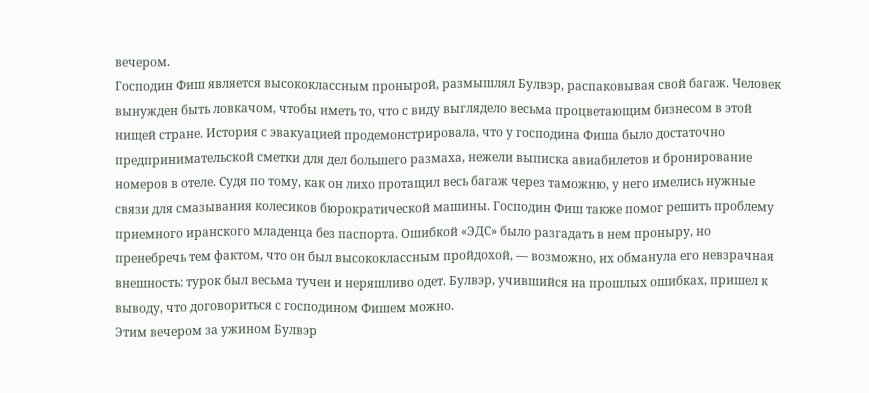вечером.
Господин Фиш является высококлассным пронырой, размышлял Булвэр, распаковывая свой багаж. Человек вынужден быть ловкачом, чтобы иметь то, что с виду выглядело весьма процветающим бизнесом в этой нищей стране. История с эвакуацией продемонстрировала, что у господина Фиша было достаточно предпринимательской сметки для дел большего размаха, нежели выписка авиабилетов и бронирование номеров в отеле. Судя по тому, как он лихо протащил весь багаж через таможню, у него имелись нужные связи для смазывания колесиков бюрократической машины. Господин Фиш также помог решить проблему приемного иранского младенца без паспорта. Ошибкой «ЭДС» было разгадать в нем проныру, но пренебречь тем фактом, что он был высококлассным пройдохой, — возможно, их обманула его невзрачная внешность: турок был весьма тучен и неряшливо одет. Булвэр, учившийся на прошлых ошибках, пришел к выводу, что договориться с господином Фишем можно.
Этим вечером за ужином Булвэр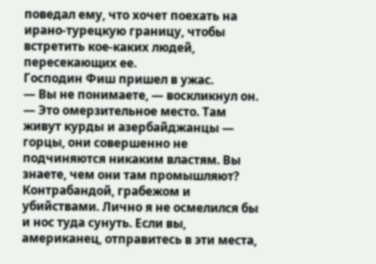поведал ему, что хочет поехать на ирано-турецкую границу, чтобы встретить кое-каких людей, пересекающих ее.
Господин Фиш пришел в ужас.
— Вы не понимаете, — воскликнул он. — Это омерзительное место. Там живут курды и азербайджанцы — горцы, они совершенно не подчиняются никаким властям. Вы знаете, чем они там промышляют? Контрабандой, грабежом и убийствами. Лично я не осмелился бы и нос туда сунуть. Если вы, американец, отправитесь в эти места,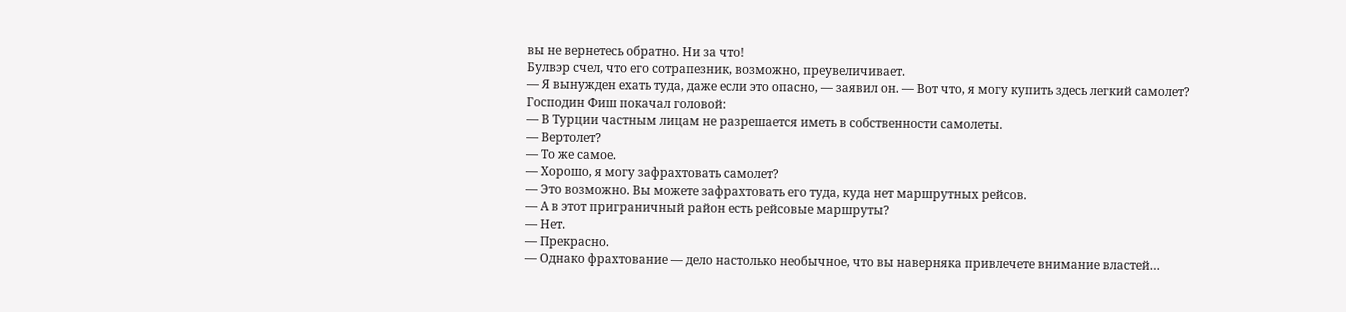вы не вернетесь обратно. Ни за что!
Булвэр счел, что его сотрапезник, возможно, преувеличивает.
— Я вынужден ехать туда, даже если это опасно, — заявил он. — Вот что, я могу купить здесь легкий самолет?
Господин Фиш покачал головой:
— В Турции частным лицам не разрешается иметь в собственности самолеты.
— Вертолет?
— То же самое.
— Хорошо, я могу зафрахтовать самолет?
— Это возможно. Вы можете зафрахтовать его туда, куда нет маршрутных рейсов.
— А в этот приграничный район есть рейсовые маршруты?
— Нет.
— Прекрасно.
— Однако фрахтование — дело настолько необычное, что вы наверняка привлечете внимание властей…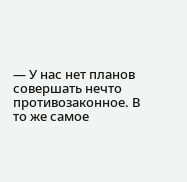— У нас нет планов совершать нечто противозаконное. В то же самое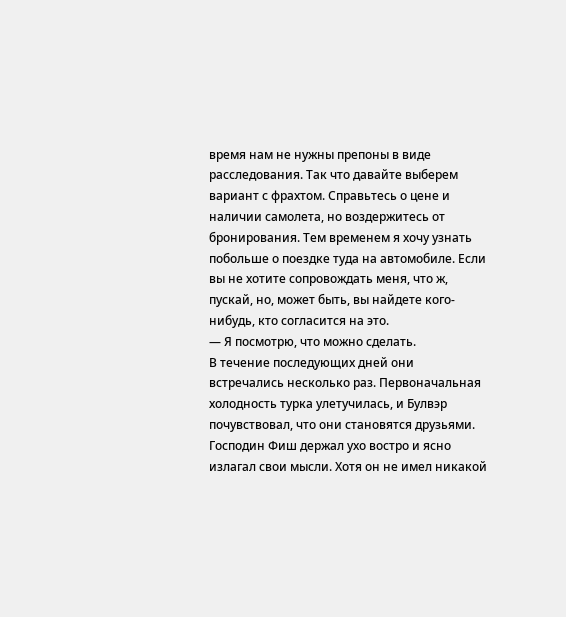время нам не нужны препоны в виде расследования. Так что давайте выберем вариант с фрахтом. Справьтесь о цене и наличии самолета, но воздержитесь от бронирования. Тем временем я хочу узнать побольше о поездке туда на автомобиле. Если вы не хотите сопровождать меня, что ж, пускай, но, может быть, вы найдете кого-нибудь, кто согласится на это.
— Я посмотрю, что можно сделать.
В течение последующих дней они встречались несколько раз. Первоначальная холодность турка улетучилась, и Булвэр почувствовал, что они становятся друзьями. Господин Фиш держал ухо востро и ясно излагал свои мысли. Хотя он не имел никакой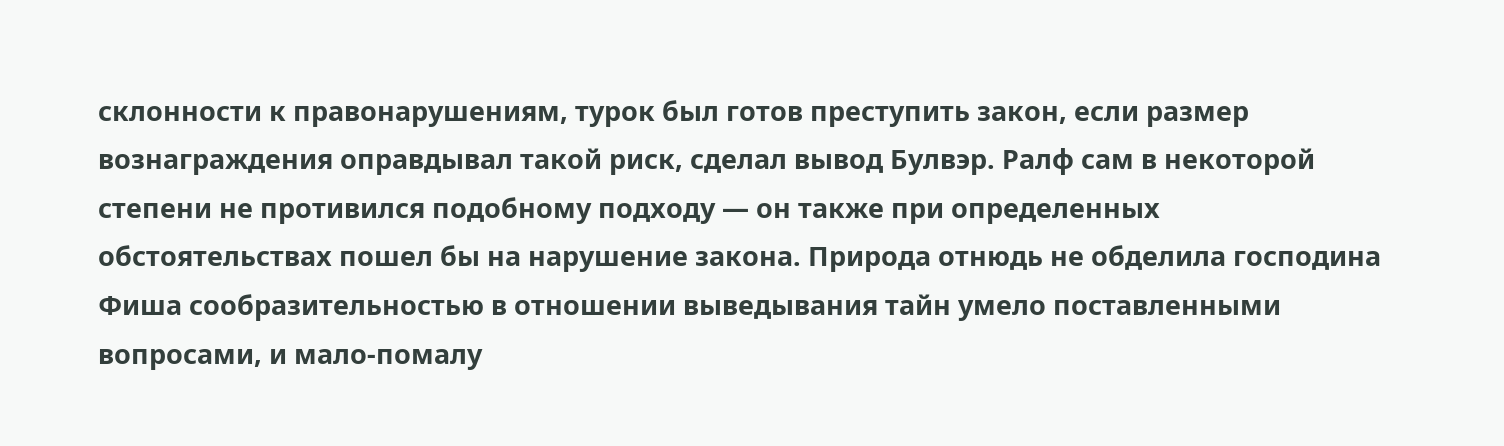склонности к правонарушениям, турок был готов преступить закон, если размер вознаграждения оправдывал такой риск, сделал вывод Булвэр. Ралф сам в некоторой степени не противился подобному подходу — он также при определенных обстоятельствах пошел бы на нарушение закона. Природа отнюдь не обделила господина Фиша сообразительностью в отношении выведывания тайн умело поставленными вопросами, и мало-помалу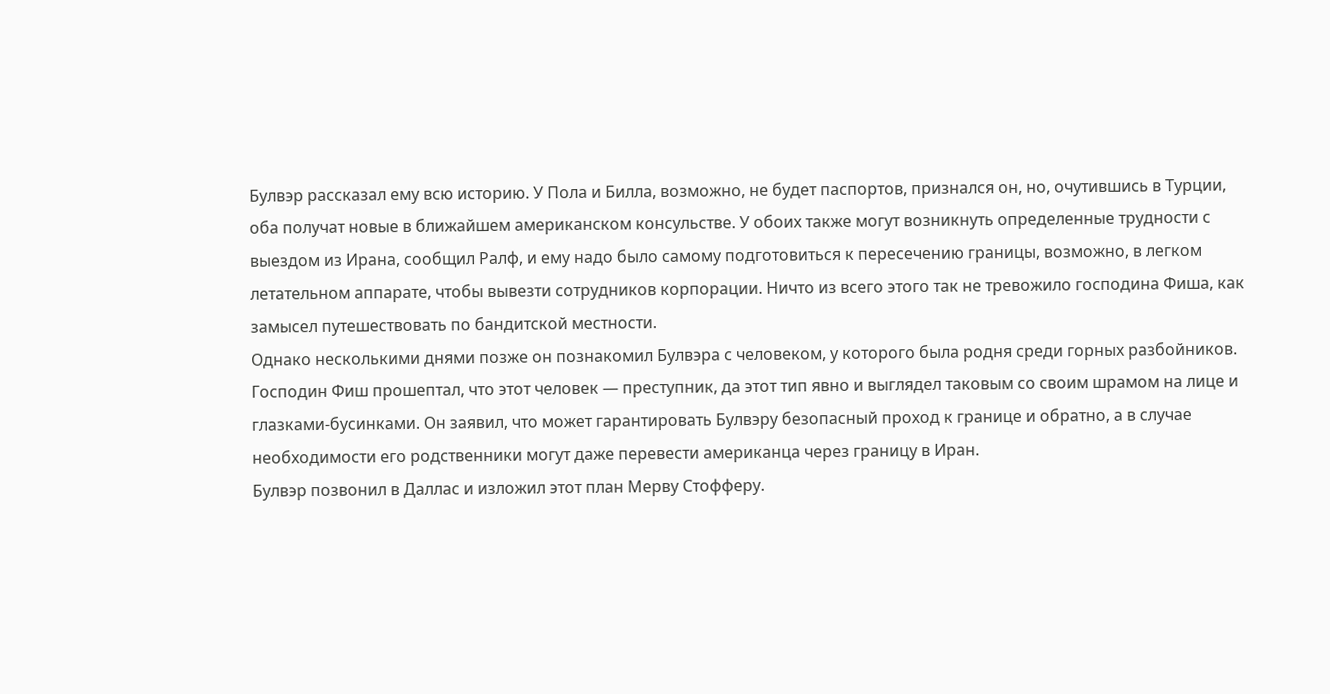Булвэр рассказал ему всю историю. У Пола и Билла, возможно, не будет паспортов, признался он, но, очутившись в Турции, оба получат новые в ближайшем американском консульстве. У обоих также могут возникнуть определенные трудности с выездом из Ирана, сообщил Ралф, и ему надо было самому подготовиться к пересечению границы, возможно, в легком летательном аппарате, чтобы вывезти сотрудников корпорации. Ничто из всего этого так не тревожило господина Фиша, как замысел путешествовать по бандитской местности.
Однако несколькими днями позже он познакомил Булвэра с человеком, у которого была родня среди горных разбойников. Господин Фиш прошептал, что этот человек — преступник, да этот тип явно и выглядел таковым со своим шрамом на лице и глазками-бусинками. Он заявил, что может гарантировать Булвэру безопасный проход к границе и обратно, а в случае необходимости его родственники могут даже перевести американца через границу в Иран.
Булвэр позвонил в Даллас и изложил этот план Мерву Стофферу.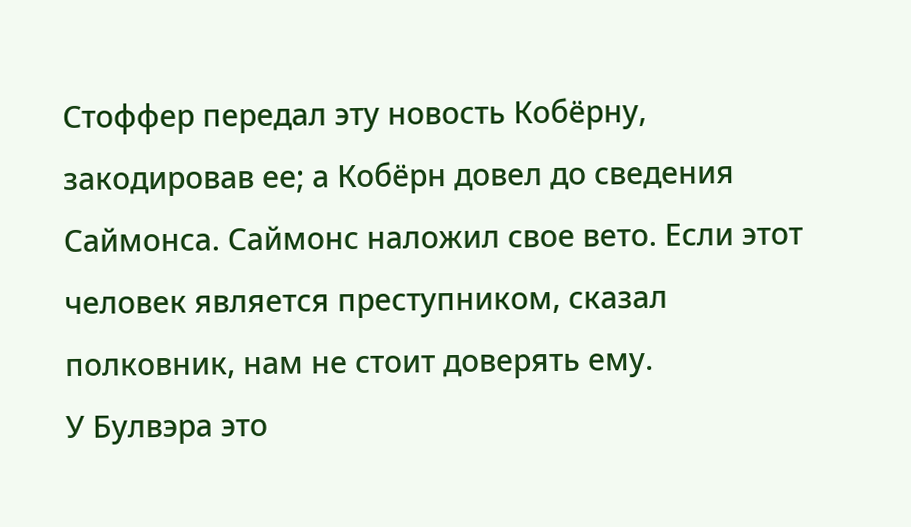Стоффер передал эту новость Кобёрну, закодировав ее; а Кобёрн довел до сведения Саймонса. Саймонс наложил свое вето. Если этот человек является преступником, сказал полковник, нам не стоит доверять ему.
У Булвэра это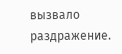вызвало раздражение.